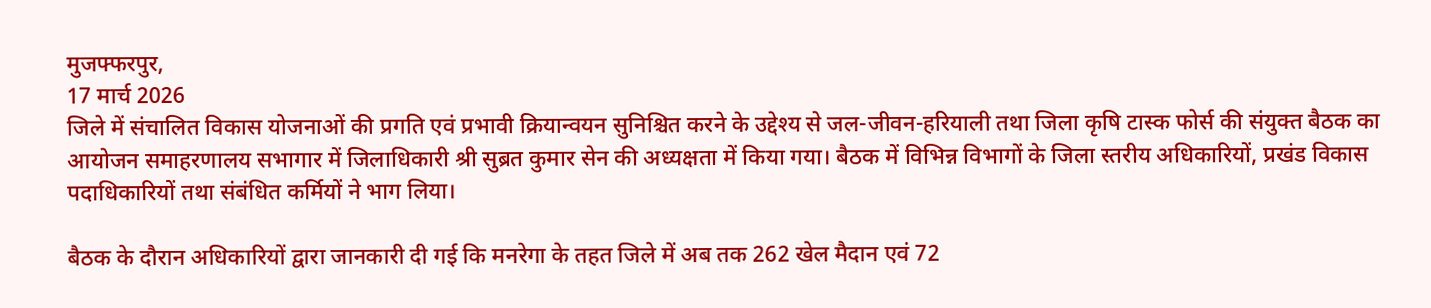मुजफ्फरपुर,
17 मार्च 2026
जिले में संचालित विकास योजनाओं की प्रगति एवं प्रभावी क्रियान्वयन सुनिश्चित करने के उद्देश्य से जल-जीवन-हरियाली तथा जिला कृषि टास्क फोर्स की संयुक्त बैठक का आयोजन समाहरणालय सभागार में जिलाधिकारी श्री सुब्रत कुमार सेन की अध्यक्षता में किया गया। बैठक में विभिन्न विभागों के जिला स्तरीय अधिकारियों, प्रखंड विकास पदाधिकारियों तथा संबंधित कर्मियों ने भाग लिया।

बैठक के दौरान अधिकारियों द्वारा जानकारी दी गई कि मनरेगा के तहत जिले में अब तक 262 खेल मैदान एवं 72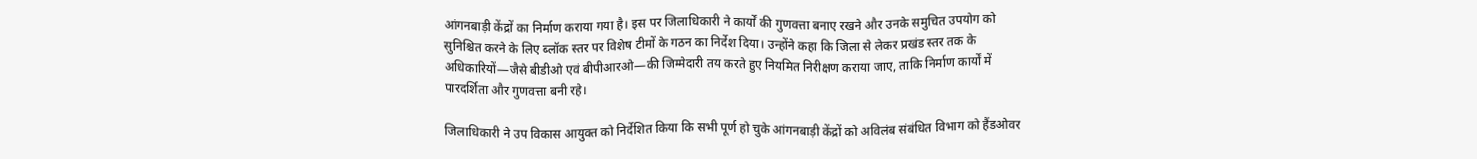आंगनबाड़ी केंद्रों का निर्माण कराया गया है। इस पर जिलाधिकारी ने कार्यों की गुणवत्ता बनाए रखने और उनके समुचित उपयोग को सुनिश्चित करने के लिए ब्लॉक स्तर पर विशेष टीमों के गठन का निर्देश दिया। उन्होंने कहा कि जिला से लेकर प्रखंड स्तर तक के अधिकारियों—जैसे बीडीओ एवं बीपीआरओ—की जिम्मेदारी तय करते हुए नियमित निरीक्षण कराया जाए, ताकि निर्माण कार्यों में पारदर्शिता और गुणवत्ता बनी रहे।

जिलाधिकारी ने उप विकास आयुक्त को निर्देशित किया कि सभी पूर्ण हो चुके आंगनबाड़ी केंद्रों को अविलंब संबंधित विभाग को हैंडओवर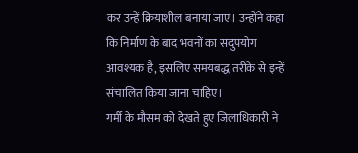कर उन्हें क्रियाशील बनाया जाए। उन्होंने कहा कि निर्माण के बाद भवनों का सदुपयोग आवश्यक है, इसलिए समयबद्ध तरीके से इन्हें संचालित किया जाना चाहिए।
गर्मी के मौसम को देखते हुए जिलाधिकारी ने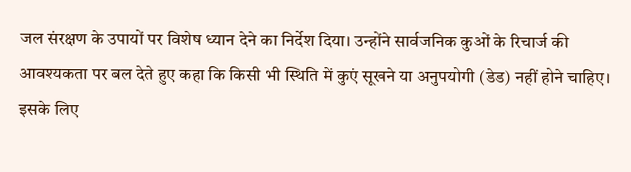जल संरक्षण के उपायों पर विशेष ध्यान देने का निर्देश दिया। उन्होंने सार्वजनिक कुओं के रिचार्ज की आवश्यकता पर बल देते हुए कहा कि किसी भी स्थिति में कुएं सूखने या अनुपयोगी (डेड) नहीं होने चाहिए। इसके लिए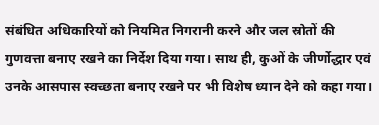संबंधित अधिकारियों को नियमित निगरानी करने और जल स्रोतों की गुणवत्ता बनाए रखने का निर्देश दिया गया। साथ ही, कुओं के जीर्णोद्धार एवं उनके आसपास स्वच्छता बनाए रखने पर भी विशेष ध्यान देने को कहा गया।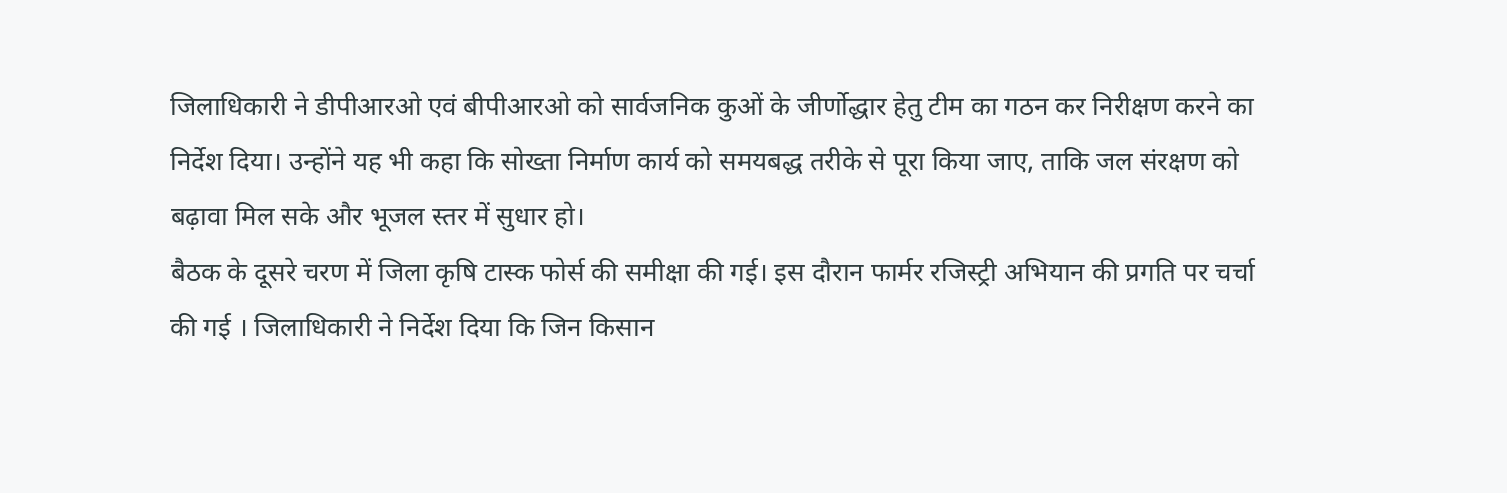जिलाधिकारी ने डीपीआरओ एवं बीपीआरओ को सार्वजनिक कुओं के जीर्णोद्धार हेतु टीम का गठन कर निरीक्षण करने का निर्देश दिया। उन्होंने यह भी कहा कि सोख्ता निर्माण कार्य को समयबद्ध तरीके से पूरा किया जाए, ताकि जल संरक्षण को बढ़ावा मिल सके और भूजल स्तर में सुधार हो।
बैठक के दूसरे चरण में जिला कृषि टास्क फोर्स की समीक्षा की गई। इस दौरान फार्मर रजिस्ट्री अभियान की प्रगति पर चर्चा की गई । जिलाधिकारी ने निर्देश दिया कि जिन किसान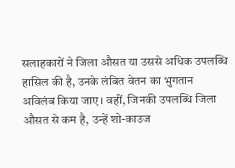सलाहकारों ने जिला औसत या उससे अधिक उपलब्धि हासिल की है, उनके लंबित वेतन का भुगतान अविलंब किया जाए। वहीं, जिनकी उपलब्धि जिला औसत से कम है, उन्हें शो-काउज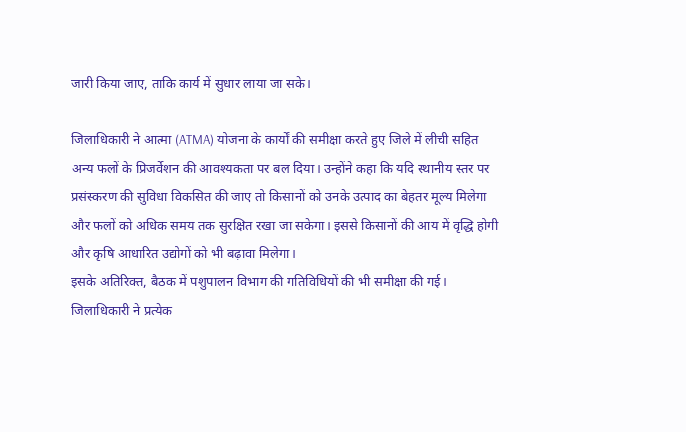जारी किया जाए, ताकि कार्य में सुधार लाया जा सके।

जिलाधिकारी ने आत्मा (ATMA) योजना के कार्यों की समीक्षा करते हुए जिले में लीची सहित अन्य फलों के प्रिजर्वेशन की आवश्यकता पर बल दिया। उन्होंने कहा कि यदि स्थानीय स्तर पर प्रसंस्करण की सुविधा विकसित की जाए तो किसानों को उनके उत्पाद का बेहतर मूल्य मिलेगा और फलों को अधिक समय तक सुरक्षित रखा जा सकेगा। इससे किसानों की आय में वृद्धि होगी और कृषि आधारित उद्योगों को भी बढ़ावा मिलेगा।
इसके अतिरिक्त, बैठक में पशुपालन विभाग की गतिविधियों की भी समीक्षा की गई। जिलाधिकारी ने प्रत्येक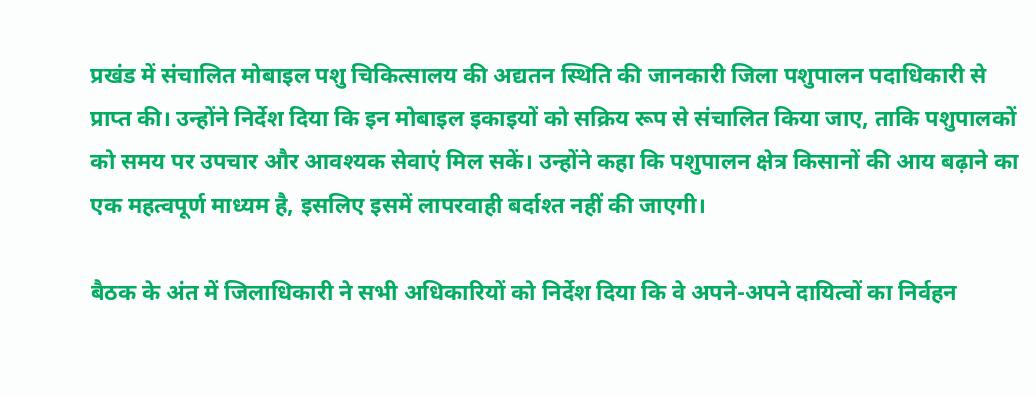प्रखंड में संचालित मोबाइल पशु चिकित्सालय की अद्यतन स्थिति की जानकारी जिला पशुपालन पदाधिकारी से प्राप्त की। उन्होंने निर्देश दिया कि इन मोबाइल इकाइयों को सक्रिय रूप से संचालित किया जाए, ताकि पशुपालकों को समय पर उपचार और आवश्यक सेवाएं मिल सकें। उन्होंने कहा कि पशुपालन क्षेत्र किसानों की आय बढ़ाने का एक महत्वपूर्ण माध्यम है, इसलिए इसमें लापरवाही बर्दाश्त नहीं की जाएगी।

बैठक के अंत में जिलाधिकारी ने सभी अधिकारियों को निर्देश दिया कि वे अपने-अपने दायित्वों का निर्वहन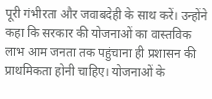पूरी गंभीरता और जवाबदेही के साथ करें। उन्होंने कहा कि सरकार की योजनाओं का वास्तविक लाभ आम जनता तक पहुंचाना ही प्रशासन की प्राथमिकता होनी चाहिए। योजनाओं के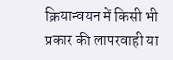क्रियान्वयन में किसी भी प्रकार की लापरवाही या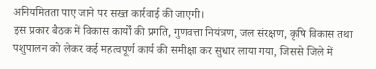अनियमितता पाए जाने पर सख्त कार्रवाई की जाएगी।
इस प्रकार बैठक में विकास कार्यों की प्रगति, गुणवत्ता नियंत्रण, जल संरक्षण, कृषि विकास तथा पशुपालन को लेकर कई महत्वपूर्ण कार्य की समीक्षा कर सुधार लाया गया, जिससे जिले में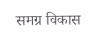समग्र विकास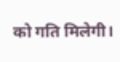को गति मिलेगी।